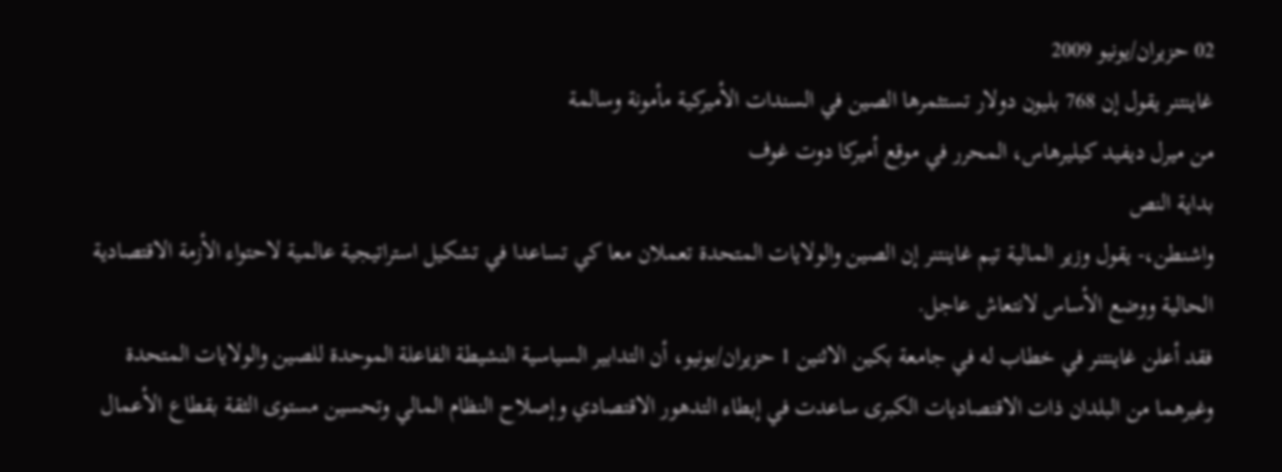02 حزيران/يونيو 2009
غاينتنر يقول إن 768 بليون دولار تستثمرها الصين في السندات الأميركية مأمونة وسالمة
من ميرل ديفيد كيليرهاس، المحرر في موقع أميركا دوت غوف
بداية النص
واشنطن،- يقول وزير المالية تيم غاينتنر إن الصين والولايات المتحدة تعملان معا كي تساعدا في تشكيل استراتيجية عالمية لاحتواء الأزمة الاقتصادية الحالية ووضع الأساس لانتعاش عاجل.
فقد أعلن غاينتنر في خطاب له في جامعة بكين الاثنين 1 حزيران/يونيو، أن التدابير السياسية النشيطة الفاعلة الموحدة للصين والولايات المتحدة وغيرهما من البلدان ذات الاقتصاديات الكبرى ساعدت في إبطاء التدهور الاقتصادي وإصلاح النظام المالي وتحسين مستوى الثقة بقطاع الأعمال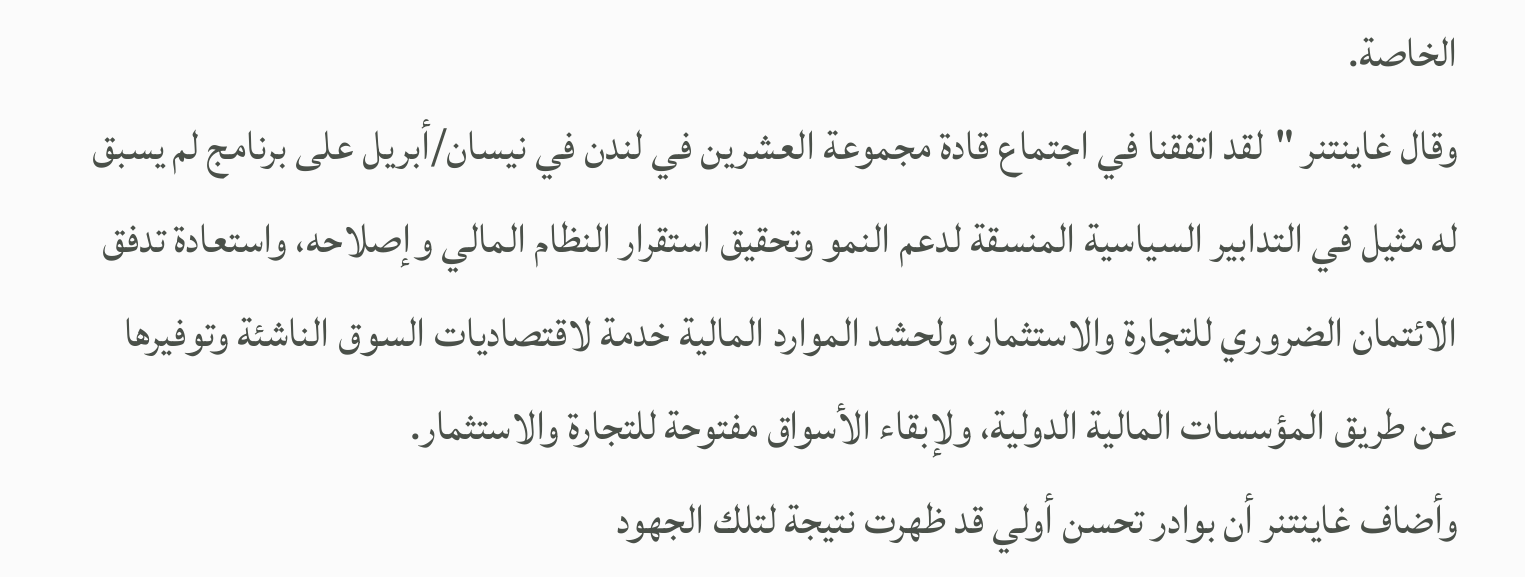الخاصة.
وقال غاينتنر "لقد اتفقنا في اجتماع قادة مجموعة العشرين في لندن في نيسان/أبريل على برنامج لم يسبق له مثيل في التدابير السياسية المنسقة لدعم النمو وتحقيق استقرار النظام المالي وإصلاحه، واستعادة تدفق الائتمان الضروري للتجارة والاستثمار، ولحشد الموارد المالية خدمة لاقتصاديات السوق الناشئة وتوفيرها عن طريق المؤسسات المالية الدولية، ولإبقاء الأسواق مفتوحة للتجارة والاستثمار.
وأضاف غاينتنر أن بوادر تحسن أولي قد ظهرت نتيجة لتلك الجهود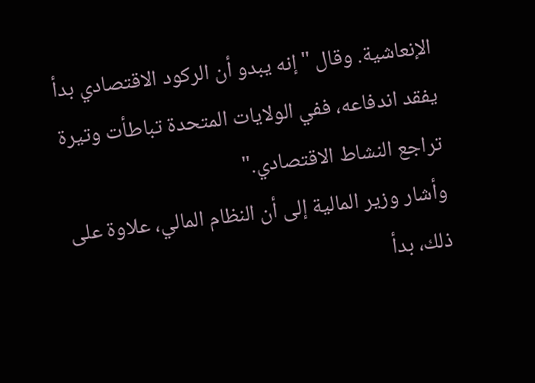الإنعاشية. وقال "إنه يبدو أن الركود الاقتصادي بدأ يفقد اندفاعه، ففي الولايات المتحدة تباطأت وتيرة تراجع النشاط الاقتصادي."
وأشار وزير المالية إلى أن النظام المالي، علاوة على ذلك، بدأ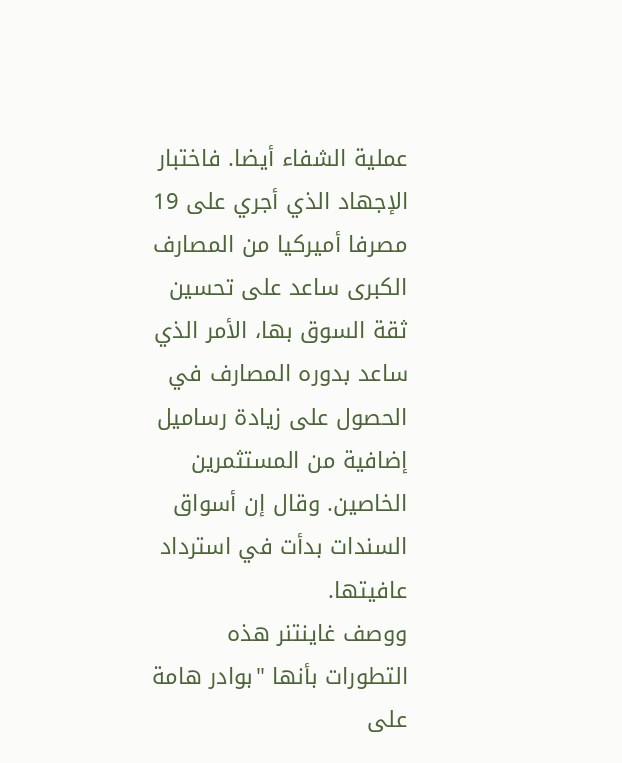عملية الشفاء أيضا. فاختبار الإجهاد الذي أجري على 19 مصرفا أميركيا من المصارف الكبرى ساعد على تحسين ثقة السوق بها، الأمر الذي ساعد بدوره المصارف في الحصول على زيادة رساميل إضافية من المستثمرين الخاصين. وقال إن أسواق السندات بدأت في استرداد عافيتها.
ووصف غاينتنر هذه التطورات بأنها "بوادر هامة على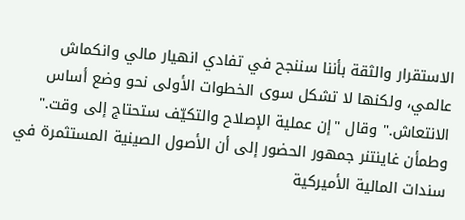الاستقرار والثقة بأننا سننجح في تفادي انهيار مالي وانكماش عالمي، ولكنها لا تشكل سوى الخطوات الأولى نحو وضع أساس الانتعاش." وقال "إن عملية الإصلاح والتكيّف ستحتاج إلى وقت."
وطمأن غاينتنر جمهور الحضور إلى أن الأصول الصينية المستثمرة في سندات المالية الأميركية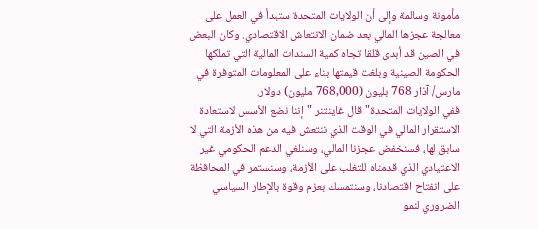مأمونة وسالمة وإلى أن الولايات المتحدة ستبدأ في العمل على معالجة عجزها المالي بعد ضمان الانتعاش الاقتصادي. وكان البعض في الصين قد أبدى قلقا تجاه كمية السندات المالية التي تملكها الحكومة الصينية وبلغت قيمتها بناء على المعلومات المتوفرة في مارس/ آذار 768 بليون (768,000 مليون) دولار.
ففي الولايات المتحدة" قال غاينتنر "إننا نضع الأسس لاستعادة الاستقرار المالي في الوقت الذي ننتعش فيه من هذه الأزمة التي لا سابق لها، فسنخفض عجزنا المالي، وسنلغي الدعم الحكومي غير الاعتيادي الذي قدمناه للتغلب على الأزمة، وسنستمر في المحافظة على انفتاح اقتصادنا، وسنتمسك بعزم وقوة بالإطار السياسي الضروري لنمو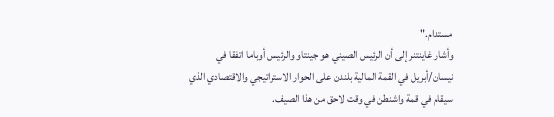مستدام."
وأشار غاينتنر إلى أن الرئيس الصيني هو جينتاو والرئيس أوباما اتفقا في نيسان/أبريل في القمة المالية بلندن على الحوار الاستراتيجي والاقتصادي الذي سيقام في قمة واشنطن في وقت لاحق من هذا الصيف.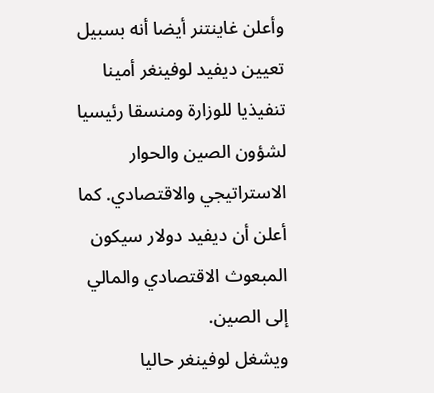وأعلن غاينتنر أيضا أنه بسبيل تعيين ديفيد لوفينغر أمينا تنفيذيا للوزارة ومنسقا رئيسيا لشؤون الصين والحوار الاستراتيجي والاقتصادي. كما أعلن أن ديفيد دولار سيكون المبعوث الاقتصادي والمالي إلى الصين.
ويشغل لوفينغر حاليا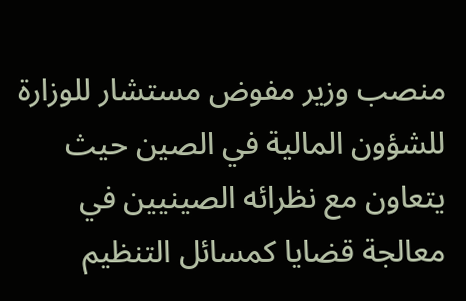منصب وزير مفوض مستشار للوزارة للشؤون المالية في الصين حيث يتعاون مع نظرائه الصينيين في معالجة قضايا كمسائل التنظيم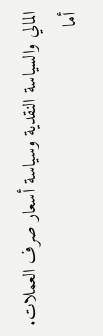المالي والسياسة النقدية وسياسة أسعار صرف العملات. أما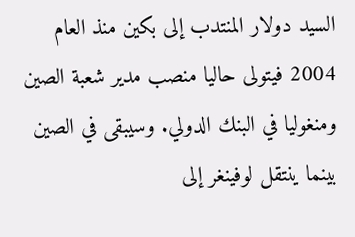السيد دولار المنتدب إلى بكين منذ العام 2004 فيتولى حاليا منصب مدير شعبة الصين ومنغوليا في البنك الدولي. وسيبقى في الصين بينما ينتقل لوفينغر إلى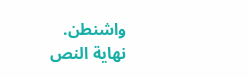واشنطن.
نهاية النص